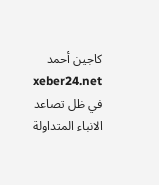كاجين أحمد xeber24.net
في ظل تصاعد الانباء المتداولة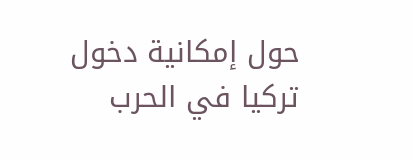حول إمكانية دخول تركيا في الحرب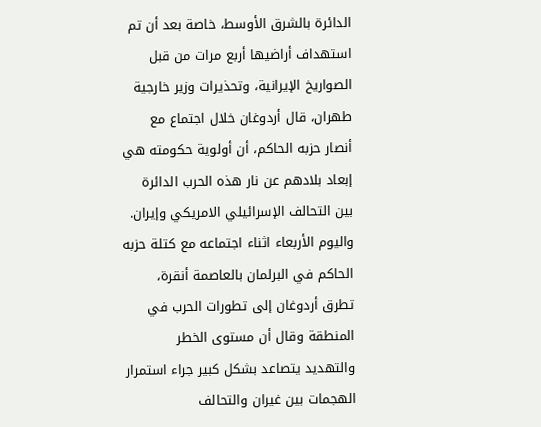الدائرة بالشرق الأوسط، خاصة بعد أن تم استهداف أراضيها أربع مرات من قبل الصواريخ الإيرانية، وتحذيرات وزير خارجية طهران، قال أردوغان خلال اجتماع مع أنصار حزبه الحاكم، أن أولوية حكومته هي إبعاد بلادهم عن نار هذه الحرب الدائرة بين التحالف الإسرائيلي الامريكي وإيران.
واليوم الأربعاء اثناء اجتماعه مع كتلة حزبه الحاكم في البرلمان بالعاصمة أنقرة، تطرق أردوغان إلى تطورات الحرب في المنطقة وقال أن مستوى الخطر والتهديد يتصاعد بشكل كبير جراء استمرار الهجمات بين غيران والتحالف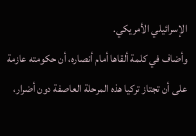الإسرائيلي الأمريكي.
وأضاف في كلمة ألقاها أمام أنصاره، أن حكومته عازمة على أن تجتاز تركيا هذه المرحلة العاصفة دون أضرار،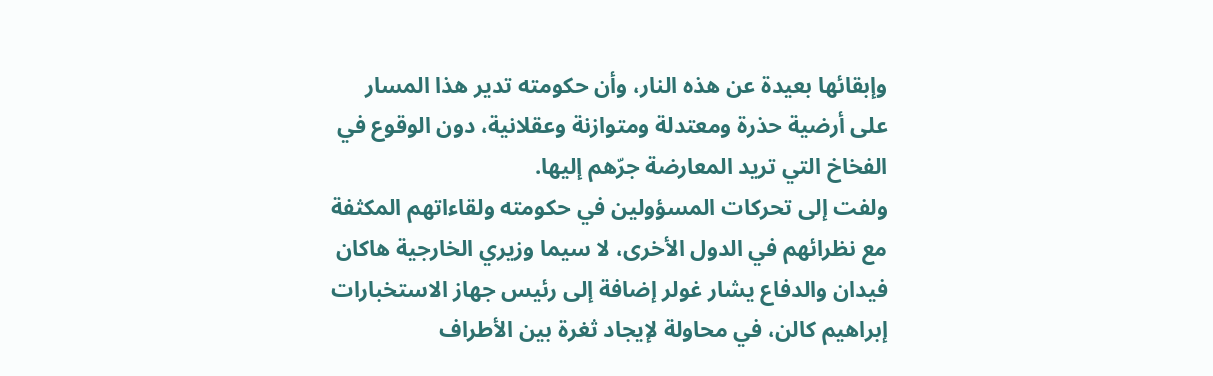وإبقائها بعيدة عن هذه النار، وأن حكومته تدير هذا المسار على أرضية حذرة ومعتدلة ومتوازنة وعقلانية، دون الوقوع في الفخاخ التي تريد المعارضة جرّهم إليها.
ولفت إلى تحركات المسؤولين في حكومته ولقاءاتهم المكثفة مع نظرائهم في الدول الأخرى، لا سيما وزيري الخارجية هاكان فيدان والدفاع يشار غولر إضافة إلى رئيس جهاز الاستخبارات إبراهيم كالن، في محاولة لإيجاد ثغرة بين الأطراف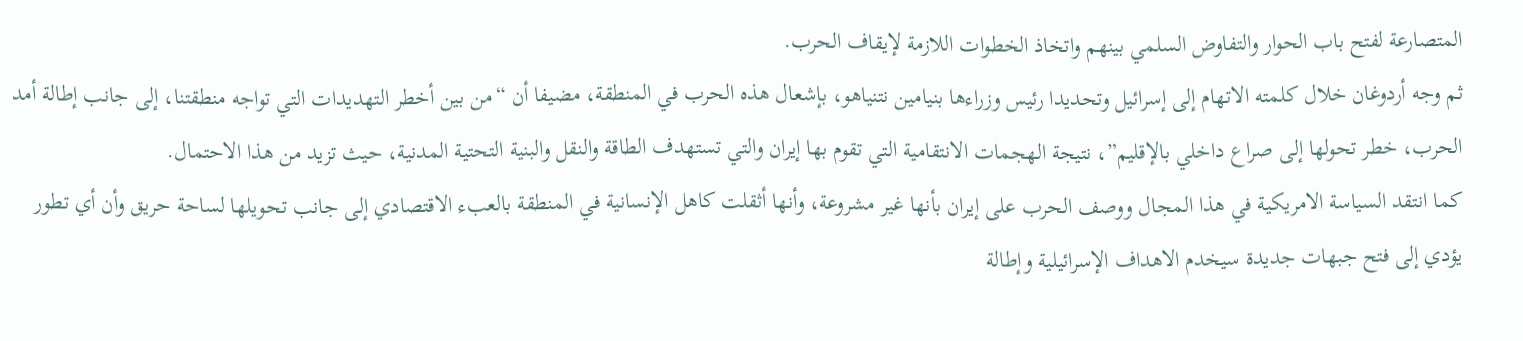المتصارعة لفتح باب الحوار والتفاوض السلمي بينهم واتخاذ الخطوات اللازمة لإيقاف الحرب.
ثم وجه أردوغان خلال كلمته الاتهام إلى إسرائيل وتحديدا رئيس وزراءها بنيامين نتنياهو، بإشعال هذه الحرب في المنطقة، مضيفا أن “من بين أخطر التهديدات التي تواجه منطقتنا، إلى جانب إطالة أمد الحرب، خطر تحولها إلى صراع داخلي بالإقليم”، نتيجة الهجمات الانتقامية التي تقوم بها إيران والتي تستهدف الطاقة والنقل والبنية التحتية المدنية، حيث تزيد من هذا الاحتمال.
كما انتقد السياسة الامريكية في هذا المجال ووصف الحرب على إيران بأنها غير مشروعة، وأنها أثقلت كاهل الإنسانية في المنطقة بالعبء الاقتصادي إلى جانب تحويلها لساحة حريق وأن أي تطور يؤدي إلى فتح جبهات جديدة سيخدم الاهداف الإسرائيلية وإطالة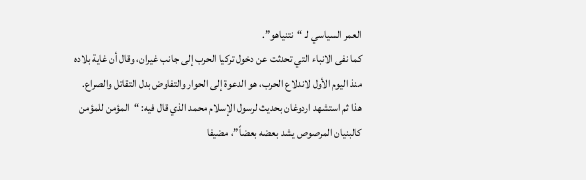العمر السياسي لـ “نتنياهو”.
كما نفى الانباء التي تحدثت عن دخول تركيا الحرب إلى جانب غيران، وقال أن غاية بلاده منذ اليوم الأول لاندلاع الحرب، هو الدعوة إلى الحوار والتفاوض بدل التقاتل والصراع.
هذا ثم استشهد اردوغان بحديث لرسول الإسلام محمد الذي قال فيه: “المؤمن للمؤمن كالبنيان المرصوص يشد بعضه بعضاً”، مضيفا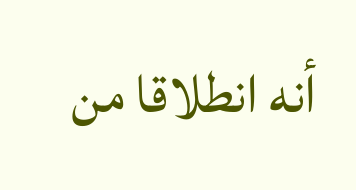أنه انطلاقا من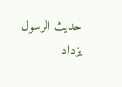حديث الرسول يزداد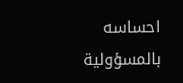احساسه بالمسؤولية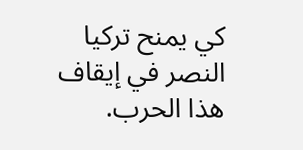كي يمنح تركيا النصر في إيقاف هذا الحرب.